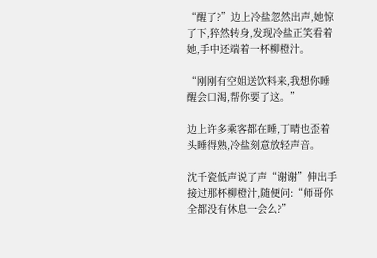“醒了?”边上冷盐忽然出声,她惊了下,猝然转身,发现冷盐正笑看着她,手中还端着一杯柳橙汁。

“刚刚有空姐送饮料来,我想你睡醒会口渴,帮你要了这。”

边上许多乘客都在睡,丁晴也歪着头睡得熟,冷盐刻意放轻声音。

沈千瓷低声说了声“谢谢”伸出手接过那杯柳橙汁,随便问:“师哥你全都没有休息一会么?”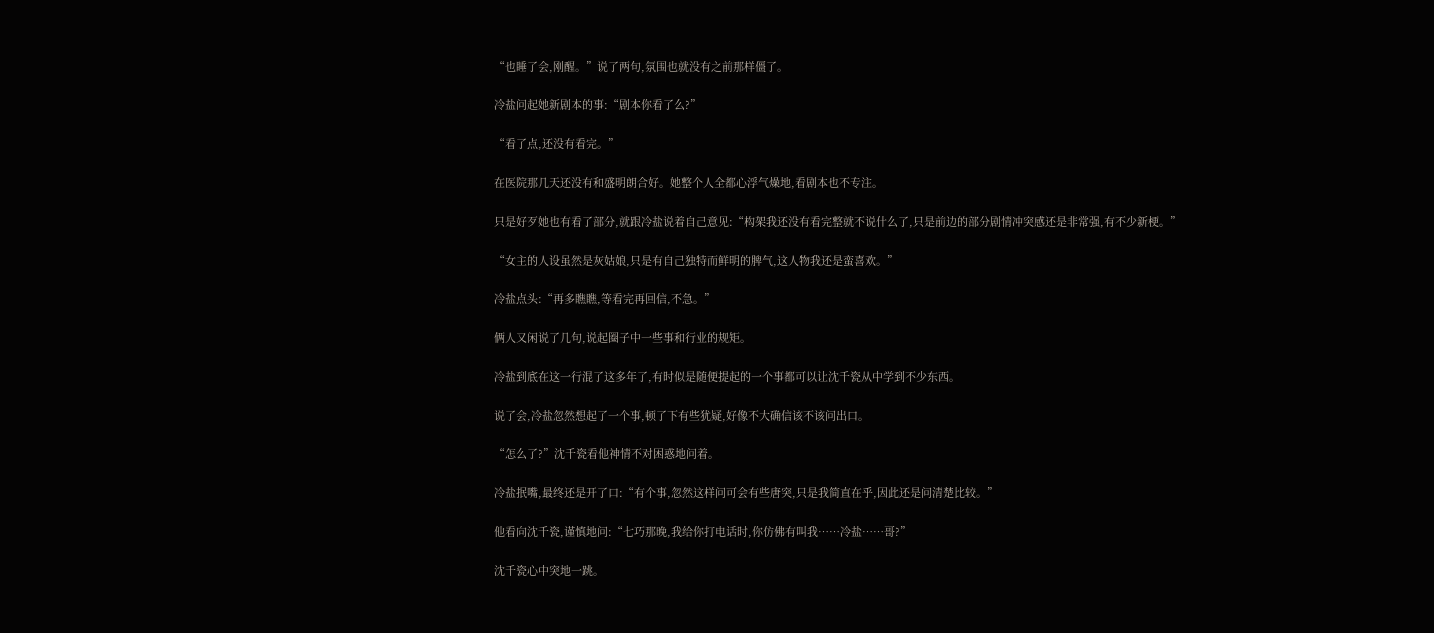“也睡了会,刚醒。”说了两句,氛围也就没有之前那样僵了。

冷盐问起她新剧本的事:“剧本你看了么?”

“看了点,还没有看完。”

在医院那几天还没有和盛明朗合好。她整个人全都心浮气燥地,看剧本也不专注。

只是好歹她也有看了部分,就跟冷盐说着自己意见:“构架我还没有看完整就不说什么了,只是前边的部分剧情冲突感还是非常强,有不少新梗。”

“女主的人设虽然是灰姑娘,只是有自己独特而鲜明的脾气,这人物我还是蛮喜欢。”

冷盐点头:“再多瞧瞧,等看完再回信,不急。”

俩人又闲说了几句,说起圈子中一些事和行业的规矩。

冷盐到底在这一行混了这多年了,有时似是随便提起的一个事都可以让沈千瓷从中学到不少东西。

说了会,冷盐忽然想起了一个事,顿了下有些犹疑,好像不大确信该不该问出口。

“怎么了?”沈千瓷看他神情不对困惑地问着。

冷盐抿嘴,最终还是开了口:“有个事,忽然这样问可会有些唐突,只是我简直在乎,因此还是问清楚比较。”

他看向沈千瓷,谨慎地问:“七巧那晚,我给你打电话时,你仿佛有叫我……冷盐……哥?”

沈千瓷心中突地一跳。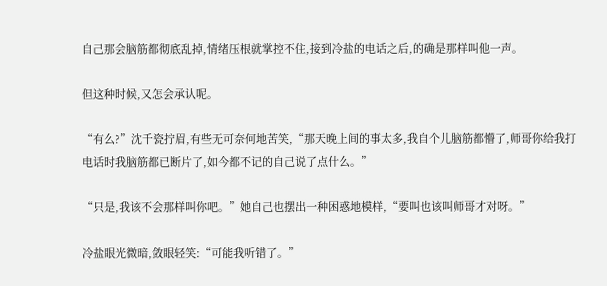自己那会脑筋都彻底乱掉,情绪压根就掌控不住,接到冷盐的电话之后,的确是那样叫他一声。

但这种时候,又怎会承认呢。

“有么?”沈千瓷拧眉,有些无可奈何地苦笑,“那天晚上间的事太多,我自个儿脑筋都懵了,师哥你给我打电话时我脑筋都已断片了,如今都不记的自己说了点什么。”

“只是,我该不会那样叫你吧。”她自己也摆出一种困惑地模样,“要叫也该叫师哥才对呀。”

冷盐眼光微暗,敛眼轻笑:“可能我听错了。”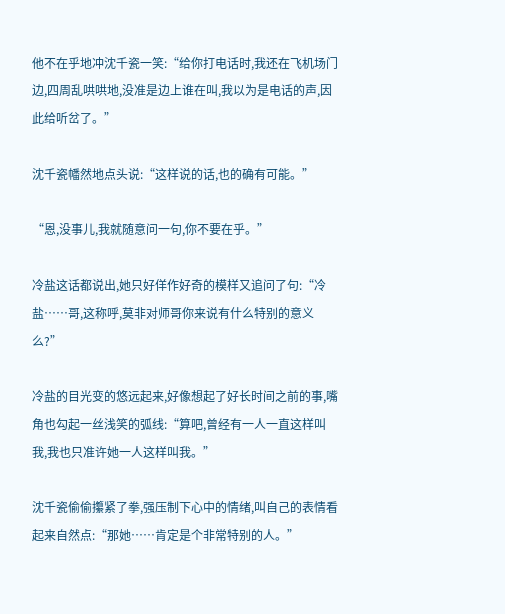他不在乎地冲沈千瓷一笑:“给你打电话时,我还在飞机场门边,四周乱哄哄地,没准是边上谁在叫,我以为是电话的声,因此给听岔了。”

沈千瓷幡然地点头说:“这样说的话,也的确有可能。”

“恩,没事儿,我就随意问一句,你不要在乎。”

冷盐这话都说出,她只好佯作好奇的模样又追问了句:“冷盐……哥,这称呼,莫非对师哥你来说有什么特别的意义么?”

冷盐的目光变的悠远起来,好像想起了好长时间之前的事,嘴角也勾起一丝浅笑的弧线:“算吧,曾经有一人一直这样叫我,我也只准许她一人这样叫我。”

沈千瓷偷偷攥紧了拳,强压制下心中的情绪,叫自己的表情看起来自然点:“那她……肯定是个非常特别的人。”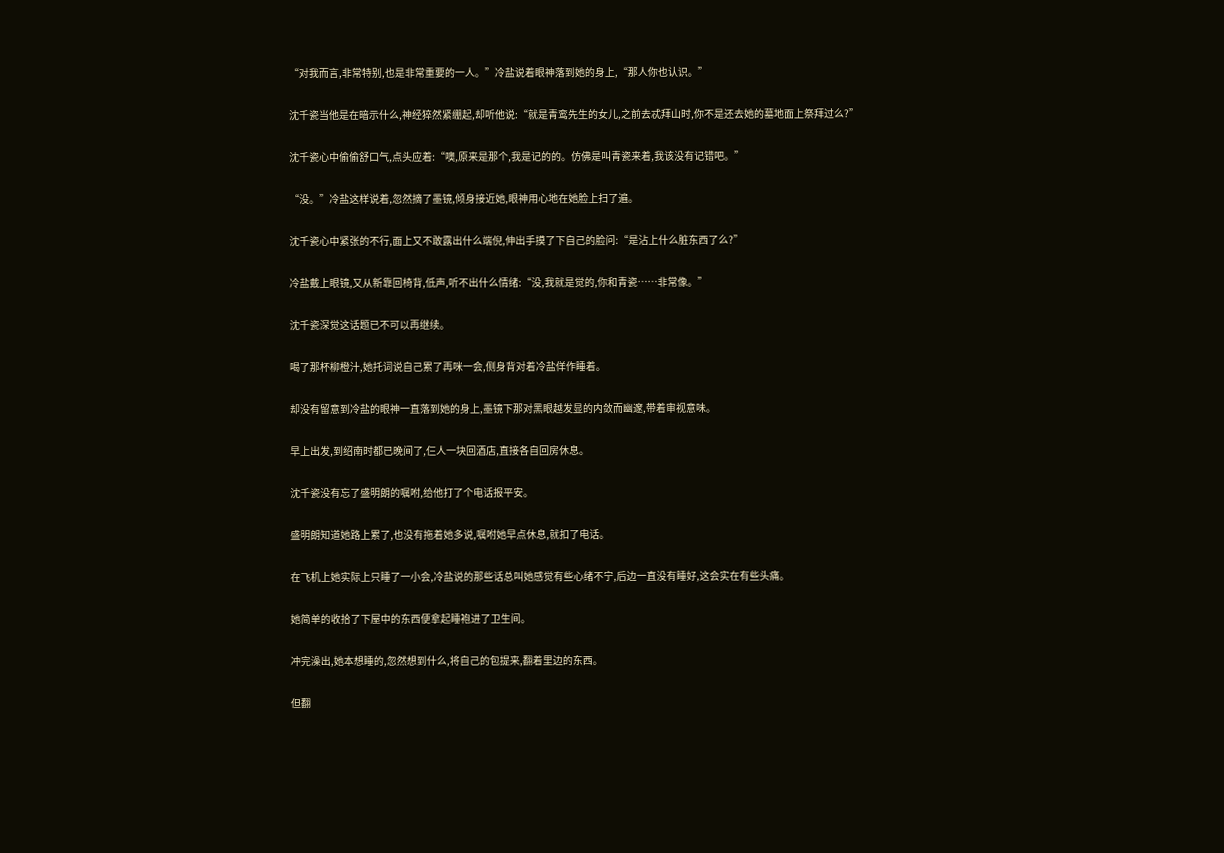“对我而言,非常特别,也是非常重要的一人。”冷盐说着眼神落到她的身上,“那人你也认识。”

沈千瓷当他是在暗示什么,神经猝然紧绷起,却听他说:“就是青鸾先生的女儿,之前去忒拜山时,你不是还去她的墓地面上祭拜过么?”

沈千瓷心中偷偷舒口气,点头应着:“噢,原来是那个,我是记的的。仿佛是叫青瓷来着,我该没有记错吧。”

“没。”冷盐这样说着,忽然摘了墨镜,倾身接近她,眼神用心地在她脸上扫了遍。

沈千瓷心中紧张的不行,面上又不敢露出什么端倪,伸出手摸了下自己的脸问:“是沾上什么脏东西了么?”

冷盐戴上眼镜,又从新靠回椅背,低声,听不出什么情绪:“没,我就是觉的,你和青瓷……非常像。”

沈千瓷深觉这话题已不可以再继续。

喝了那杯柳橙汁,她托词说自己累了再咪一会,侧身背对着冷盐佯作睡着。

却没有留意到冷盐的眼神一直落到她的身上,墨镜下那对黑眼越发显的内敛而幽邃,带着审视意味。

早上出发,到绍南时都已晚间了,仨人一块回酒店,直接各自回房休息。

沈千瓷没有忘了盛明朗的嘱咐,给他打了个电话报平安。

盛明朗知道她路上累了,也没有拖着她多说,嘱咐她早点休息,就扣了电话。

在飞机上她实际上只睡了一小会,冷盐说的那些话总叫她感觉有些心绪不宁,后边一直没有睡好,这会实在有些头痛。

她简单的收拾了下屋中的东西便拿起睡袍进了卫生间。

冲完澡出,她本想睡的,忽然想到什么,将自己的包提来,翻着里边的东西。

但翻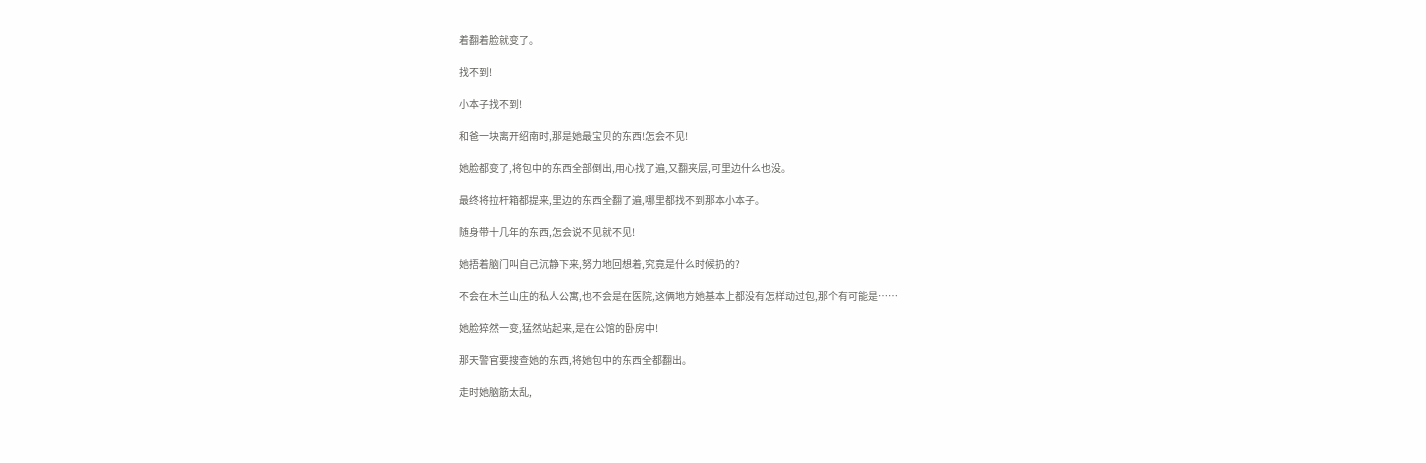着翻着脸就变了。

找不到!

小本子找不到!

和爸一块离开绍南时,那是她最宝贝的东西!怎会不见!

她脸都变了,将包中的东西全部倒出,用心找了遍,又翻夹层,可里边什么也没。

最终将拉杆箱都提来,里边的东西全翻了遍,哪里都找不到那本小本子。

随身带十几年的东西,怎会说不见就不见!

她捂着脑门叫自己沉静下来,努力地回想着,究竟是什么时候扔的?

不会在木兰山庄的私人公寓,也不会是在医院,这俩地方她基本上都没有怎样动过包,那个有可能是……

她脸猝然一变,猛然站起来,是在公馆的卧房中!

那天警官要搜查她的东西,将她包中的东西全都翻出。

走时她脑筋太乱,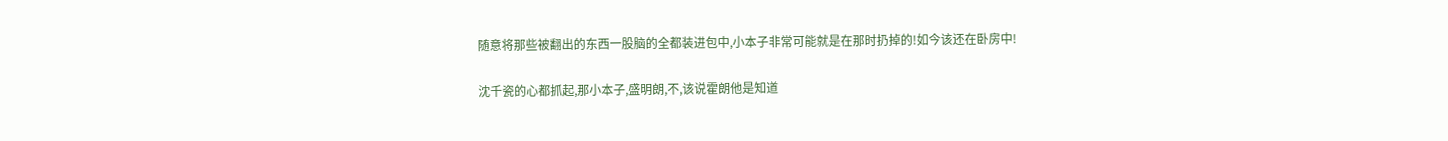随意将那些被翻出的东西一股脑的全都装进包中,小本子非常可能就是在那时扔掉的!如今该还在卧房中!

沈千瓷的心都抓起,那小本子,盛明朗,不,该说霍朗他是知道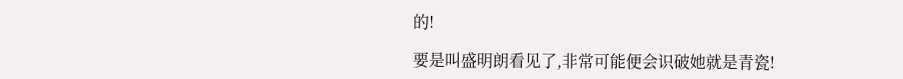的!

要是叫盛明朗看见了,非常可能便会识破她就是青瓷!